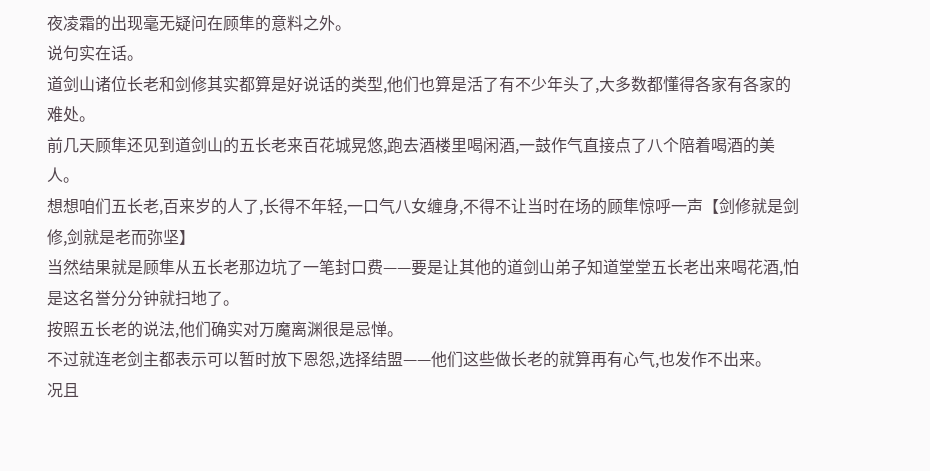夜凌霜的出现毫无疑问在顾隼的意料之外。
说句实在话。
道剑山诸位长老和剑修其实都算是好说话的类型,他们也算是活了有不少年头了,大多数都懂得各家有各家的难处。
前几天顾隼还见到道剑山的五长老来百花城晃悠,跑去酒楼里喝闲酒,一鼓作气直接点了八个陪着喝酒的美人。
想想咱们五长老,百来岁的人了,长得不年轻,一口气八女缠身,不得不让当时在场的顾隼惊呼一声【剑修就是剑修,剑就是老而弥坚】
当然结果就是顾隼从五长老那边坑了一笔封口费——要是让其他的道剑山弟子知道堂堂五长老出来喝花酒,怕是这名誉分分钟就扫地了。
按照五长老的说法,他们确实对万魔离渊很是忌惮。
不过就连老剑主都表示可以暂时放下恩怨,选择结盟——他们这些做长老的就算再有心气,也发作不出来。
况且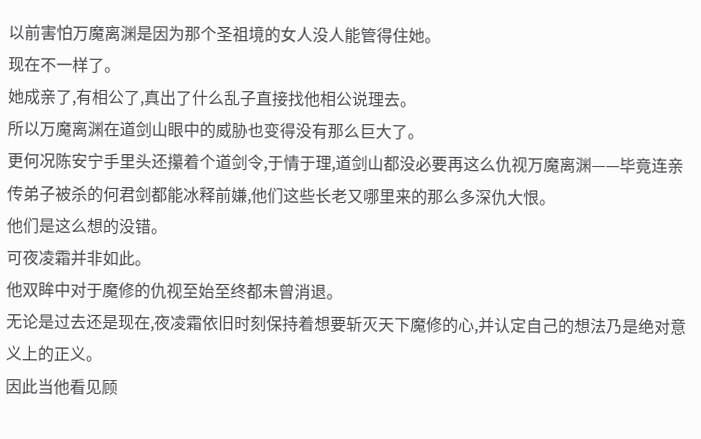以前害怕万魔离渊是因为那个圣祖境的女人没人能管得住她。
现在不一样了。
她成亲了,有相公了,真出了什么乱子直接找他相公说理去。
所以万魔离渊在道剑山眼中的威胁也变得没有那么巨大了。
更何况陈安宁手里头还攥着个道剑令,于情于理,道剑山都没必要再这么仇视万魔离渊——毕竟连亲传弟子被杀的何君剑都能冰释前嫌,他们这些长老又哪里来的那么多深仇大恨。
他们是这么想的没错。
可夜凌霜并非如此。
他双眸中对于魔修的仇视至始至终都未曾消退。
无论是过去还是现在,夜凌霜依旧时刻保持着想要斩灭天下魔修的心,并认定自己的想法乃是绝对意义上的正义。
因此当他看见顾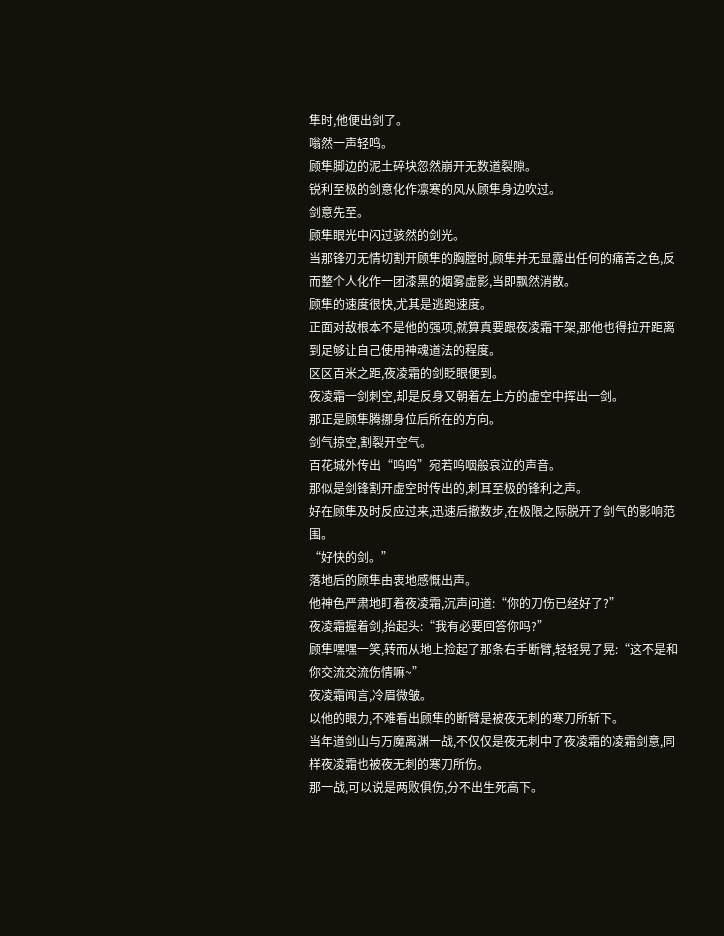隼时,他便出剑了。
嗡然一声轻鸣。
顾隼脚边的泥土碎块忽然崩开无数道裂隙。
锐利至极的剑意化作凛寒的风从顾隼身边吹过。
剑意先至。
顾隼眼光中闪过骇然的剑光。
当那锋刃无情切割开顾隼的胸膛时,顾隼并无显露出任何的痛苦之色,反而整个人化作一团漆黑的烟雾虚影,当即飘然消散。
顾隼的速度很快,尤其是逃跑速度。
正面对敌根本不是他的强项,就算真要跟夜凌霜干架,那他也得拉开距离到足够让自己使用神魂道法的程度。
区区百米之距,夜凌霜的剑眨眼便到。
夜凌霜一剑刺空,却是反身又朝着左上方的虚空中挥出一剑。
那正是顾隼腾挪身位后所在的方向。
剑气掠空,割裂开空气。
百花城外传出“呜呜”宛若呜咽般哀泣的声音。
那似是剑锋割开虚空时传出的,刺耳至极的锋利之声。
好在顾隼及时反应过来,迅速后撤数步,在极限之际脱开了剑气的影响范围。
“好快的剑。”
落地后的顾隼由衷地感慨出声。
他神色严肃地盯着夜凌霜,沉声问道:“你的刀伤已经好了?”
夜凌霜握着剑,抬起头:“我有必要回答你吗?”
顾隼嘿嘿一笑,转而从地上捡起了那条右手断臂,轻轻晃了晃:“这不是和你交流交流伤情嘛~”
夜凌霜闻言,冷眉微皱。
以他的眼力,不难看出顾隼的断臂是被夜无刺的寒刀所斩下。
当年道剑山与万魔离渊一战,不仅仅是夜无刺中了夜凌霜的凌霜剑意,同样夜凌霜也被夜无刺的寒刀所伤。
那一战,可以说是两败俱伤,分不出生死高下。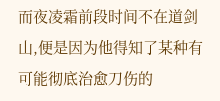而夜凌霜前段时间不在道剑山,便是因为他得知了某种有可能彻底治愈刀伤的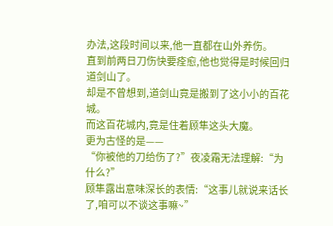办法,这段时间以来,他一直都在山外养伤。
直到前两日刀伤快要痊愈,他也觉得是时候回归道剑山了。
却是不曾想到,道剑山竟是搬到了这小小的百花城。
而这百花城内,竟是住着顾隼这头大魔。
更为古怪的是——
“你被他的刀给伤了?”夜凌霜无法理解:“为什么?”
顾隼露出意味深长的表情:“这事儿就说来话长了,咱可以不谈这事嘛~”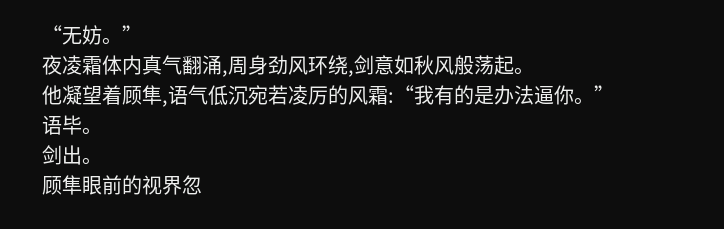“无妨。”
夜凌霜体内真气翻涌,周身劲风环绕,剑意如秋风般荡起。
他凝望着顾隼,语气低沉宛若凌厉的风霜:“我有的是办法逼你。”
语毕。
剑出。
顾隼眼前的视界忽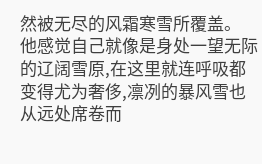然被无尽的风霜寒雪所覆盖。
他感觉自己就像是身处一望无际的辽阔雪原,在这里就连呼吸都变得尤为奢侈,凛冽的暴风雪也从远处席卷而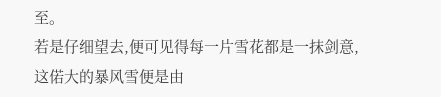至。
若是仔细望去,便可见得每一片雪花都是一抹剑意,这偌大的暴风雪便是由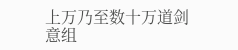上万乃至数十万道剑意组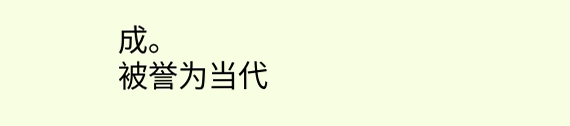成。
被誉为当代